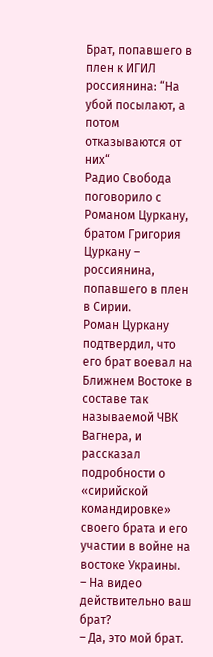Брат, попавшего в плен к ИГИЛ россиянина: “На убой посылают, а потом отказываются от них“
Радио Свобода поговорило с Романом Цуркану, братом Григория Цуркану – россиянина, попавшего в плен в Сирии.
Роман Цуркану подтвердил, что его брат воевал на Ближнем Востоке в составе так называемой ЧВК Вагнера, и рассказал подробности о «сирийской командировке» своего брата и его участии в войне на востоке Украины.
– На видео действительно ваш брат?
– Да, это мой брат.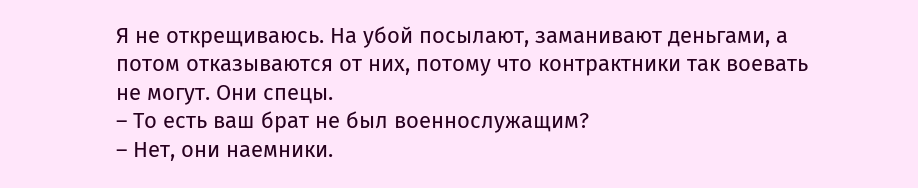Я не открещиваюсь. На убой посылают, заманивают деньгами, а потом отказываются от них, потому что контрактники так воевать не могут. Они спецы.
– То есть ваш брат не был военнослужащим?
– Нет, они наемники.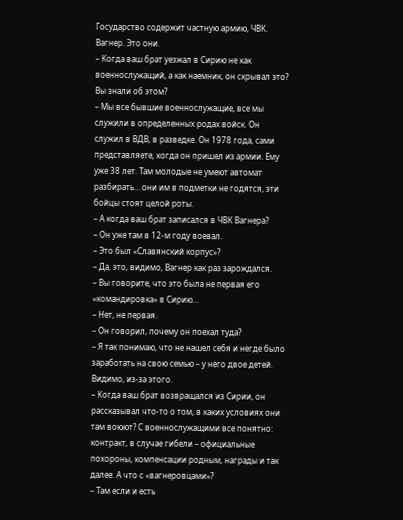Государство содержит частную армию, ЧВК. Вагнер. Это они.
– Когда ваш брат уезжал в Сирию не как военнослужащий, а как наемник, он скрывал это? Вы знали об этом?
– Мы все бывшие военнослужащие, все мы служили в определенных родах войск. Он служил в ВДВ, в разведке. Он 1978 года, сами представляете, когда он пришел из армии. Ему уже 38 лет. Там молодые не умеют автомат разбирать… они им в подметки не годятся, эти бойцы стоят целой роты.
– А когда ваш брат записался в ЧВК Вагнера?
– Он уже там в 12-м году воевал.
– Это был «Славянский корпус»?
– Да, это, видимо, Вагнер как раз зарождался.
– Вы говорите, что это была не первая его «командировка» в Сирию…
– Нет, не первая.
– Он говорил, почему он поехал туда?
– Я так понимаю, что не нашел себя и негде было заработать на свою семью – у него двое детей. Видимо, из-за этого.
– Когда ваш брат возвращался из Сирии, он рассказывал что-то о том, в каких условиях они там воюют? С военнослужащими все понятно: контракт, в случае гибели – официальные похороны, компенсации родным, награды и так далее. А что с «вагнеровцами»?
– Там если и есть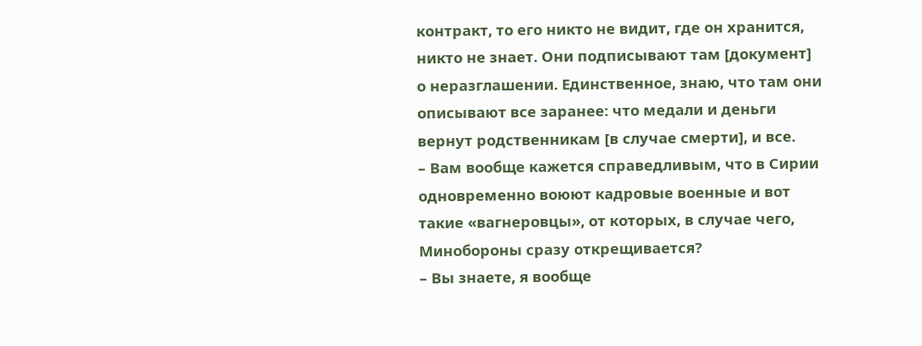контракт, то его никто не видит, где он хранится, никто не знает. Они подписывают там [документ] о неразглашении. Единственное, знаю, что там они описывают все заранее: что медали и деньги вернут родственникам [в случае смерти], и все.
– Вам вообще кажется справедливым, что в Сирии одновременно воюют кадровые военные и вот такие «вагнеровцы», от которых, в случае чего, Минобороны сразу открещивается?
– Вы знаете, я вообще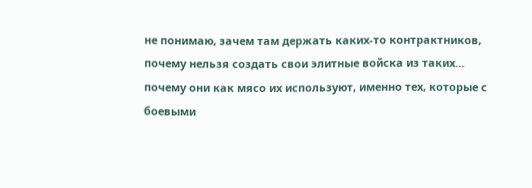не понимаю, зачем там держать каких-то контрактников, почему нельзя создать свои элитные войска из таких… почему они как мясо их используют, именно тех, которые с боевыми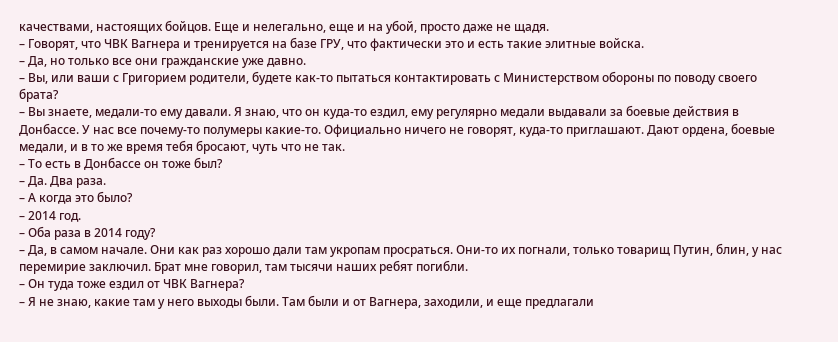качествами, настоящих бойцов. Еще и нелегально, еще и на убой, просто даже не щадя.
– Говорят, что ЧВК Вагнера и тренируется на базе ГРУ, что фактически это и есть такие элитные войска.
– Да, но только все они гражданские уже давно.
– Вы, или ваши с Григорием родители, будете как-то пытаться контактировать с Министерством обороны по поводу своего брата?
– Вы знаете, медали-то ему давали. Я знаю, что он куда-то ездил, ему регулярно медали выдавали за боевые действия в Донбассе. У нас все почему-то полумеры какие-то. Официально ничего не говорят, куда-то приглашают. Дают ордена, боевые медали, и в то же время тебя бросают, чуть что не так.
– То есть в Донбассе он тоже был?
– Да. Два раза.
– А когда это было?
– 2014 год.
– Оба раза в 2014 году?
– Да, в самом начале. Они как раз хорошо дали там укропам просраться. Они-то их погнали, только товарищ Путин, блин, у нас перемирие заключил. Брат мне говорил, там тысячи наших ребят погибли.
– Он туда тоже ездил от ЧВК Вагнера?
– Я не знаю, какие там у него выходы были. Там были и от Вагнера, заходили, и еще предлагали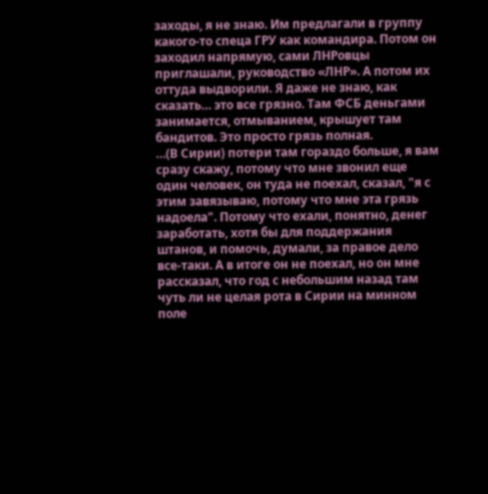заходы, я не знаю. Им предлагали в группу какого-то спеца ГРУ как командира. Потом он заходил напрямую, сами ЛНРовцы приглашали, руководство «ЛНР». А потом их оттуда выдворили. Я даже не знаю, как сказать… это все грязно. Там ФСБ деньгами занимается, отмыванием, крышует там бандитов. Это просто грязь полная.
…(В Сирии) потери там гораздо больше, я вам сразу скажу, потому что мне звонил еще один человек, он туда не поехал, сказал, "я с этим завязываю, потому что мне эта грязь надоела". Потому что ехали, понятно, денег заработать, хотя бы для поддержания штанов, и помочь, думали, за правое дело все-таки. А в итоге он не поехал, но он мне рассказал, что год с небольшим назад там чуть ли не целая рота в Сирии на минном поле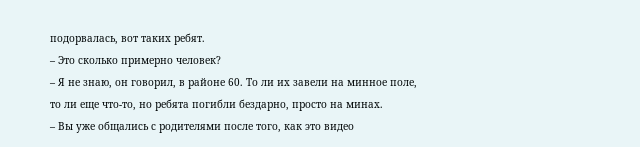подорвалась, вот таких ребят.
– Это сколько примерно человек?
– Я не знаю, он говорил, в районе 60. То ли их завели на минное поле, то ли еще что-то, но ребята погибли бездарно, просто на минах.
– Вы уже общались с родителями после того, как это видео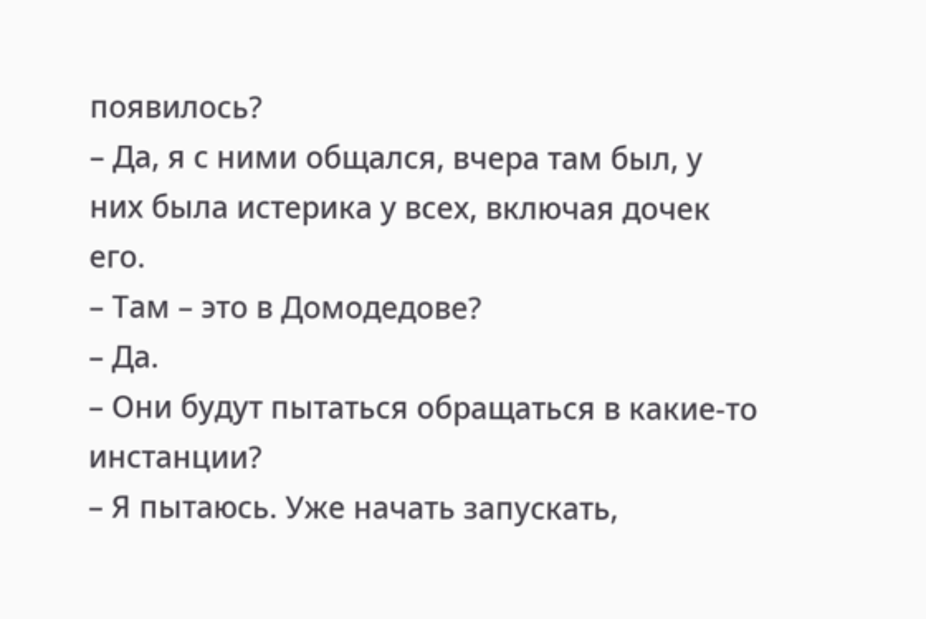появилось?
– Да, я с ними общался, вчера там был, у них была истерика у всех, включая дочек его.
– Там – это в Домодедове?
– Да.
– Они будут пытаться обращаться в какие-то инстанции?
– Я пытаюсь. Уже начать запускать,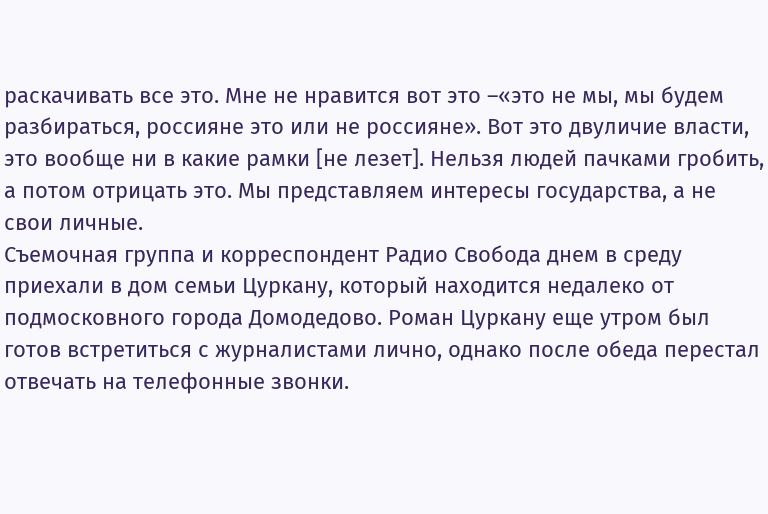раскачивать все это. Мне не нравится вот это –«это не мы, мы будем разбираться, россияне это или не россияне». Вот это двуличие власти, это вообще ни в какие рамки [не лезет]. Нельзя людей пачками гробить, а потом отрицать это. Мы представляем интересы государства, а не свои личные.
Съемочная группа и корреспондент Радио Свобода днем в среду приехали в дом семьи Цуркану, который находится недалеко от подмосковного города Домодедово. Роман Цуркану еще утром был готов встретиться с журналистами лично, однако после обеда перестал отвечать на телефонные звонки.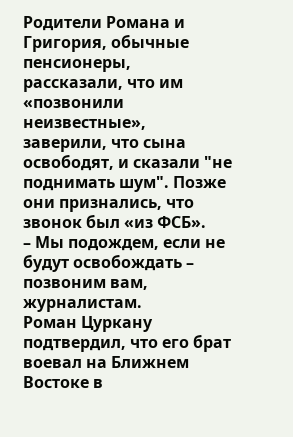Родители Романа и Григория, обычные пенсионеры, рассказали, что им «позвонили неизвестные», заверили, что сына освободят, и сказали "не поднимать шум". Позже они признались, что звонок был «из ФСБ».
– Мы подождем, если не будут освобождать – позвоним вам, журналистам.
Роман Цуркану подтвердил, что его брат воевал на Ближнем Востоке в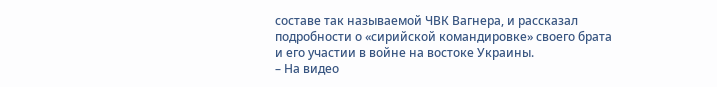составе так называемой ЧВК Вагнера, и рассказал подробности о «сирийской командировке» своего брата и его участии в войне на востоке Украины.
– На видео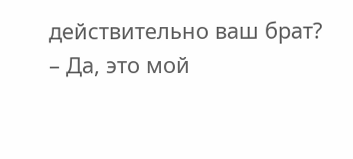действительно ваш брат?
– Да, это мой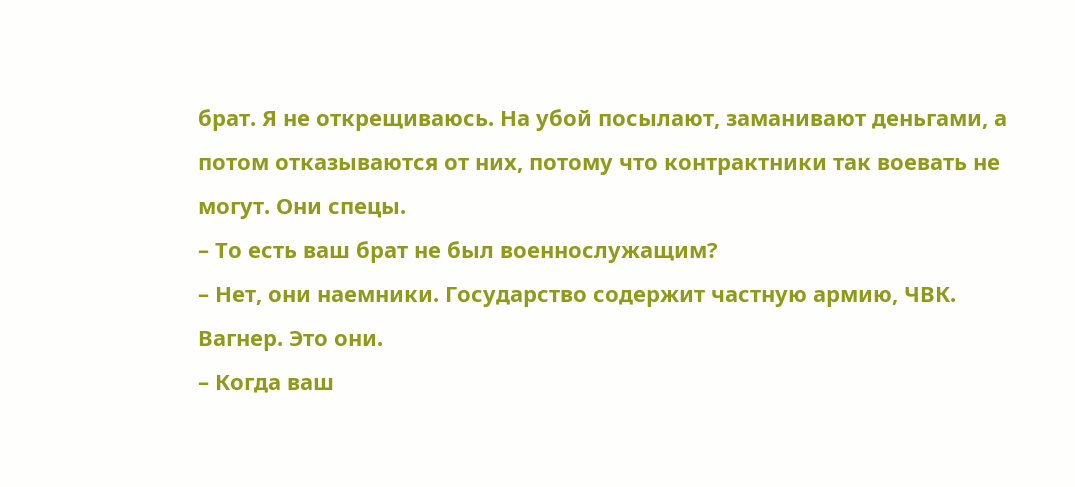брат. Я не открещиваюсь. На убой посылают, заманивают деньгами, а потом отказываются от них, потому что контрактники так воевать не могут. Они спецы.
– То есть ваш брат не был военнослужащим?
– Нет, они наемники. Государство содержит частную армию, ЧВК. Вагнер. Это они.
– Когда ваш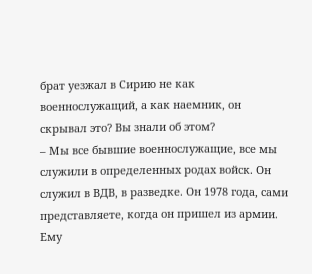брат уезжал в Сирию не как военнослужащий, а как наемник, он скрывал это? Вы знали об этом?
– Мы все бывшие военнослужащие, все мы служили в определенных родах войск. Он служил в ВДВ, в разведке. Он 1978 года, сами представляете, когда он пришел из армии. Ему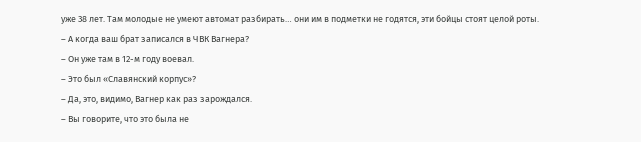уже 38 лет. Там молодые не умеют автомат разбирать… они им в подметки не годятся, эти бойцы стоят целой роты.
– А когда ваш брат записался в ЧВК Вагнера?
– Он уже там в 12-м году воевал.
– Это был «Славянский корпус»?
– Да, это, видимо, Вагнер как раз зарождался.
– Вы говорите, что это была не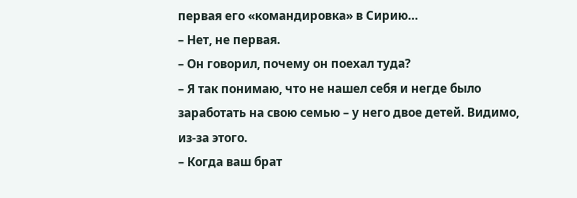первая его «командировка» в Сирию…
– Нет, не первая.
– Он говорил, почему он поехал туда?
– Я так понимаю, что не нашел себя и негде было заработать на свою семью – у него двое детей. Видимо, из-за этого.
– Когда ваш брат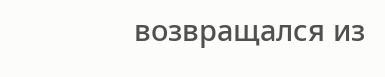возвращался из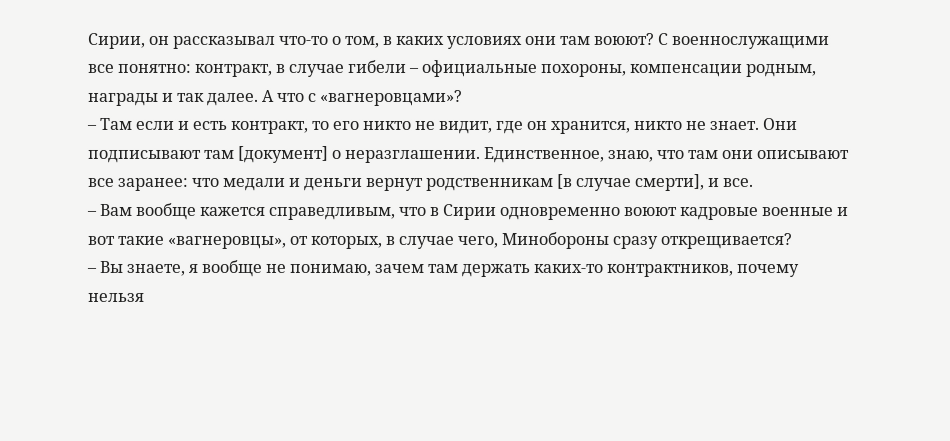Сирии, он рассказывал что-то о том, в каких условиях они там воюют? С военнослужащими все понятно: контракт, в случае гибели – официальные похороны, компенсации родным, награды и так далее. А что с «вагнеровцами»?
– Там если и есть контракт, то его никто не видит, где он хранится, никто не знает. Они подписывают там [документ] о неразглашении. Единственное, знаю, что там они описывают все заранее: что медали и деньги вернут родственникам [в случае смерти], и все.
– Вам вообще кажется справедливым, что в Сирии одновременно воюют кадровые военные и вот такие «вагнеровцы», от которых, в случае чего, Минобороны сразу открещивается?
– Вы знаете, я вообще не понимаю, зачем там держать каких-то контрактников, почему нельзя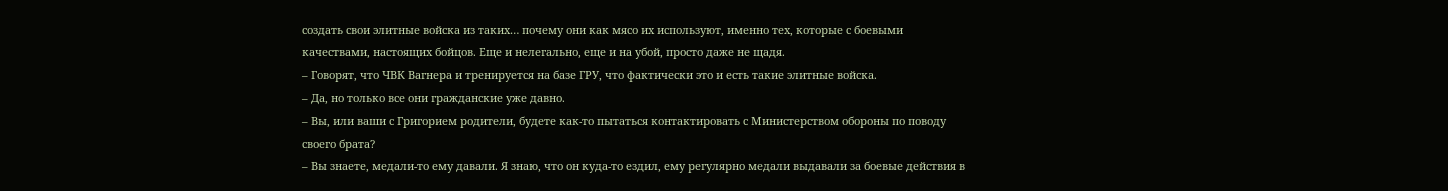создать свои элитные войска из таких… почему они как мясо их используют, именно тех, которые с боевыми качествами, настоящих бойцов. Еще и нелегально, еще и на убой, просто даже не щадя.
– Говорят, что ЧВК Вагнера и тренируется на базе ГРУ, что фактически это и есть такие элитные войска.
– Да, но только все они гражданские уже давно.
– Вы, или ваши с Григорием родители, будете как-то пытаться контактировать с Министерством обороны по поводу своего брата?
– Вы знаете, медали-то ему давали. Я знаю, что он куда-то ездил, ему регулярно медали выдавали за боевые действия в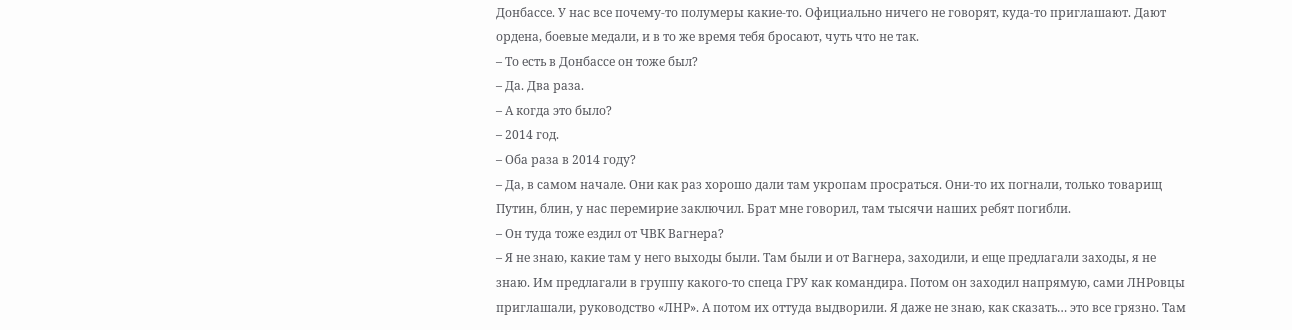Донбассе. У нас все почему-то полумеры какие-то. Официально ничего не говорят, куда-то приглашают. Дают ордена, боевые медали, и в то же время тебя бросают, чуть что не так.
– То есть в Донбассе он тоже был?
– Да. Два раза.
– А когда это было?
– 2014 год.
– Оба раза в 2014 году?
– Да, в самом начале. Они как раз хорошо дали там укропам просраться. Они-то их погнали, только товарищ Путин, блин, у нас перемирие заключил. Брат мне говорил, там тысячи наших ребят погибли.
– Он туда тоже ездил от ЧВК Вагнера?
– Я не знаю, какие там у него выходы были. Там были и от Вагнера, заходили, и еще предлагали заходы, я не знаю. Им предлагали в группу какого-то спеца ГРУ как командира. Потом он заходил напрямую, сами ЛНРовцы приглашали, руководство «ЛНР». А потом их оттуда выдворили. Я даже не знаю, как сказать… это все грязно. Там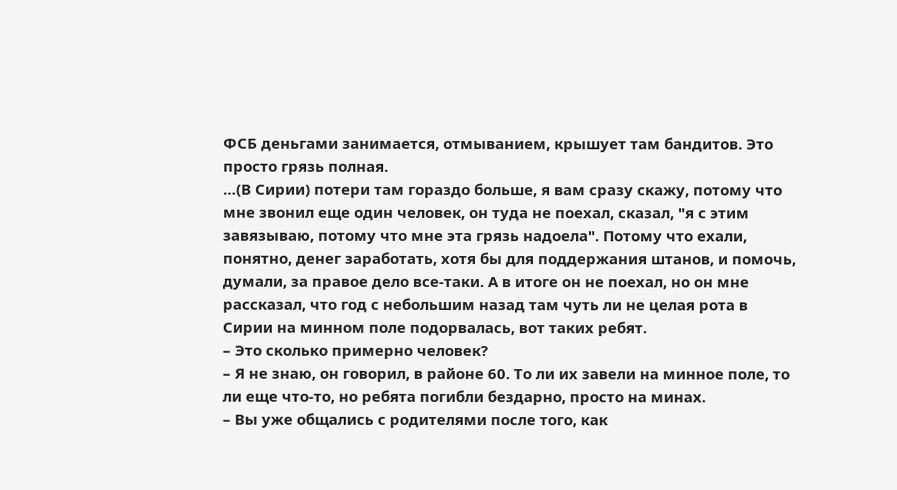ФСБ деньгами занимается, отмыванием, крышует там бандитов. Это просто грязь полная.
…(В Сирии) потери там гораздо больше, я вам сразу скажу, потому что мне звонил еще один человек, он туда не поехал, сказал, "я с этим завязываю, потому что мне эта грязь надоела". Потому что ехали, понятно, денег заработать, хотя бы для поддержания штанов, и помочь, думали, за правое дело все-таки. А в итоге он не поехал, но он мне рассказал, что год с небольшим назад там чуть ли не целая рота в Сирии на минном поле подорвалась, вот таких ребят.
– Это сколько примерно человек?
– Я не знаю, он говорил, в районе 60. То ли их завели на минное поле, то ли еще что-то, но ребята погибли бездарно, просто на минах.
– Вы уже общались с родителями после того, как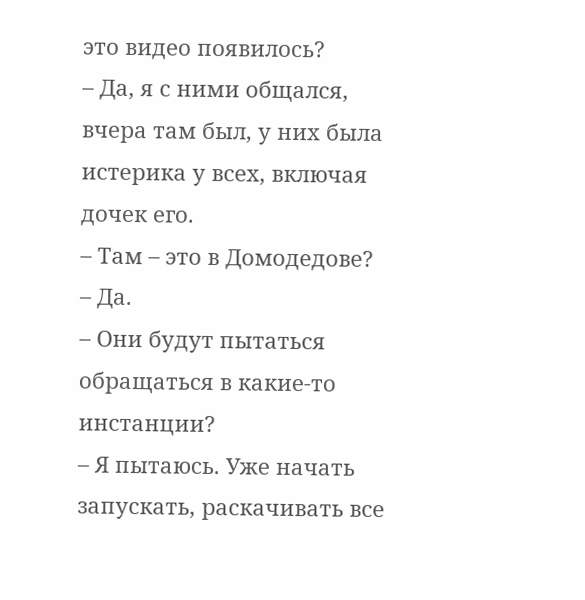это видео появилось?
– Да, я с ними общался, вчера там был, у них была истерика у всех, включая дочек его.
– Там – это в Домодедове?
– Да.
– Они будут пытаться обращаться в какие-то инстанции?
– Я пытаюсь. Уже начать запускать, раскачивать все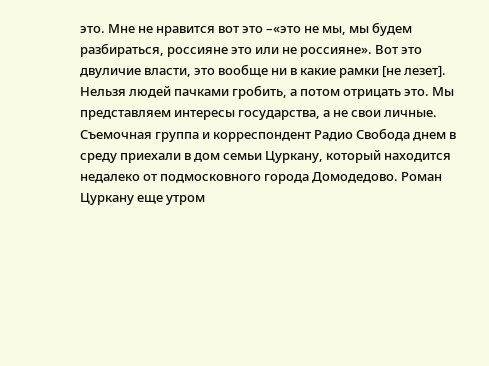это. Мне не нравится вот это –«это не мы, мы будем разбираться, россияне это или не россияне». Вот это двуличие власти, это вообще ни в какие рамки [не лезет]. Нельзя людей пачками гробить, а потом отрицать это. Мы представляем интересы государства, а не свои личные.
Съемочная группа и корреспондент Радио Свобода днем в среду приехали в дом семьи Цуркану, который находится недалеко от подмосковного города Домодедово. Роман Цуркану еще утром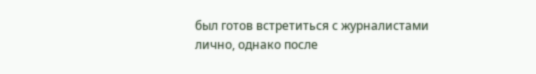был готов встретиться с журналистами лично, однако после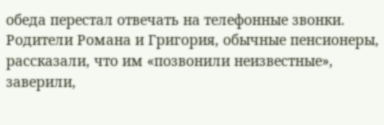обеда перестал отвечать на телефонные звонки. Родители Романа и Григория, обычные пенсионеры, рассказали, что им «позвонили неизвестные», заверили,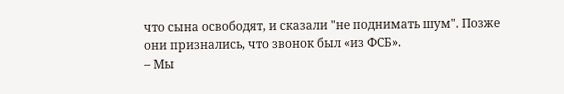что сына освободят, и сказали "не поднимать шум". Позже они признались, что звонок был «из ФСБ».
– Мы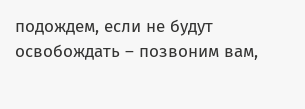подождем, если не будут освобождать – позвоним вам,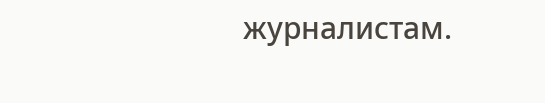журналистам.